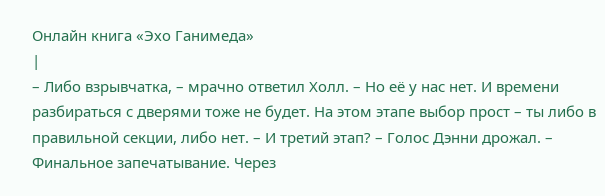Онлайн книга «Эхо Ганимеда»
|
– Либо взрывчатка, – мрачно ответил Холл. – Но её у нас нет. И времени разбираться с дверями тоже не будет. На этом этапе выбор прост – ты либо в правильной секции, либо нет. – И третий этап? – Голос Дэнни дрожал. – Финальное запечатывание. Через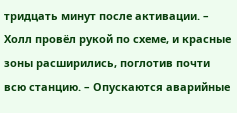тридцать минут после активации. – Холл провёл рукой по схеме, и красные зоны расширились, поглотив почти всю станцию. – Опускаются аварийные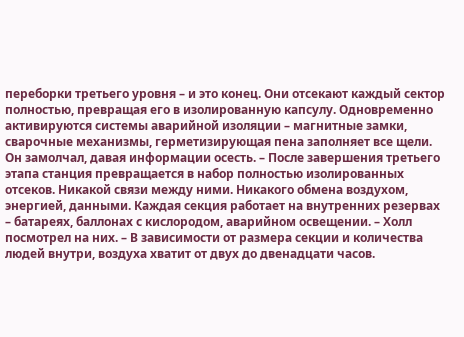переборки третьего уровня – и это конец. Они отсекают каждый сектор полностью, превращая его в изолированную капсулу. Одновременно активируются системы аварийной изоляции – магнитные замки, сварочные механизмы, герметизирующая пена заполняет все щели. Он замолчал, давая информации осесть. – После завершения третьего этапа станция превращается в набор полностью изолированных отсеков. Никакой связи между ними. Никакого обмена воздухом, энергией, данными. Каждая секция работает на внутренних резервах – батареях, баллонах с кислородом, аварийном освещении. – Холл посмотрел на них. – В зависимости от размера секции и количества людей внутри, воздуха хватит от двух до двенадцати часов.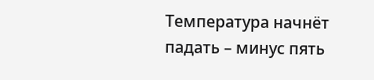Температура начнёт падать – минус пять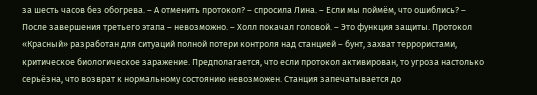за шесть часов без обогрева. – А отменить протокол? – спросила Лина. – Если мы поймём, что ошиблись? – После завершения третьего этапа – невозможно. – Холл покачал головой. – Это функция защиты. Протокол «Красный» разработан для ситуаций полной потери контроля над станцией – бунт, захват террористами, критическое биологическое заражение. Предполагается, что если протокол активирован, то угроза настолько серьёзна, что возврат к нормальному состоянию невозможен. Станция запечатывается до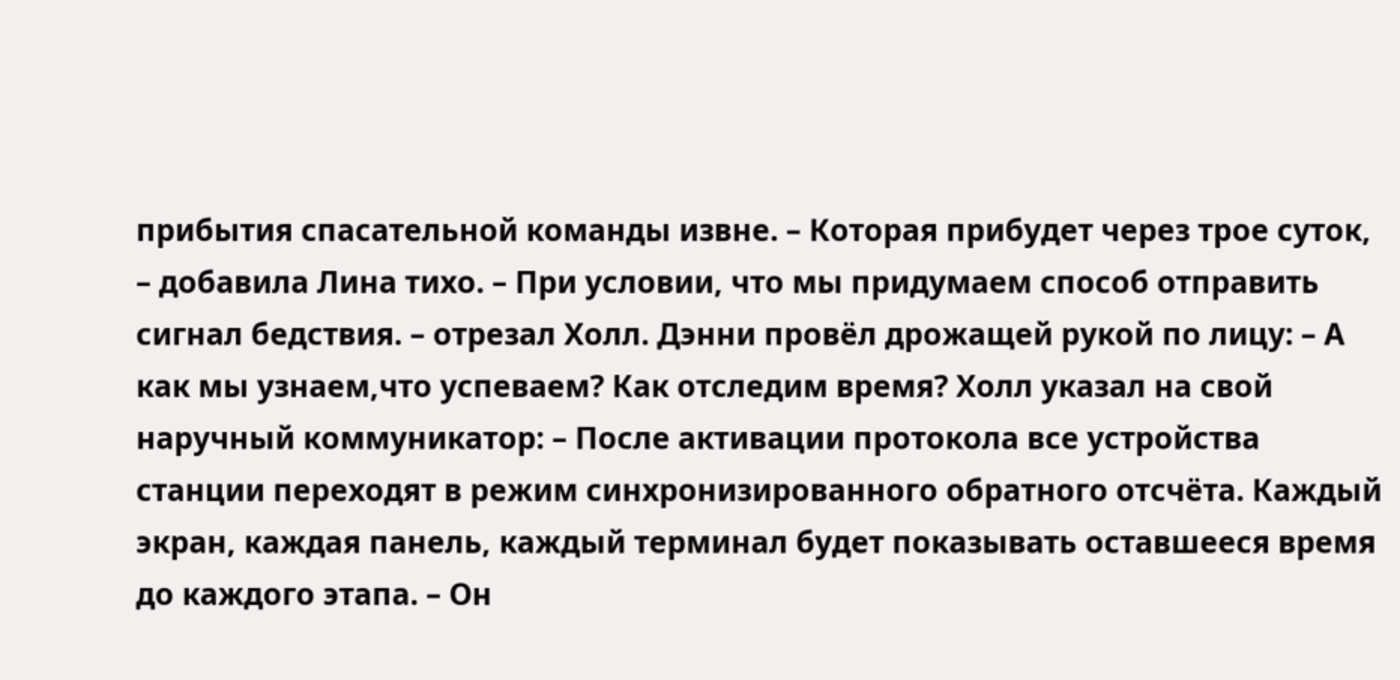прибытия спасательной команды извне. – Которая прибудет через трое суток, – добавила Лина тихо. – При условии, что мы придумаем способ отправить сигнал бедствия. – отрезал Холл. Дэнни провёл дрожащей рукой по лицу: – А как мы узнаем,что успеваем? Как отследим время? Холл указал на свой наручный коммуникатор: – После активации протокола все устройства станции переходят в режим синхронизированного обратного отсчёта. Каждый экран, каждая панель, каждый терминал будет показывать оставшееся время до каждого этапа. – Он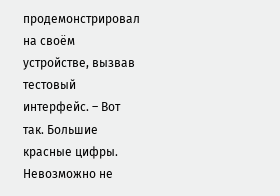продемонстрировал на своём устройстве, вызвав тестовый интерфейс. – Вот так. Большие красные цифры. Невозможно не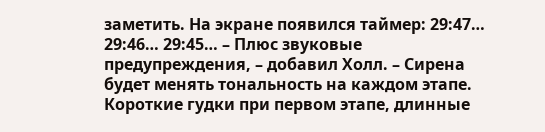заметить. На экране появился таймер: 29:47… 29:46… 29:45… – Плюс звуковые предупреждения, – добавил Холл. – Сирена будет менять тональность на каждом этапе. Короткие гудки при первом этапе, длинные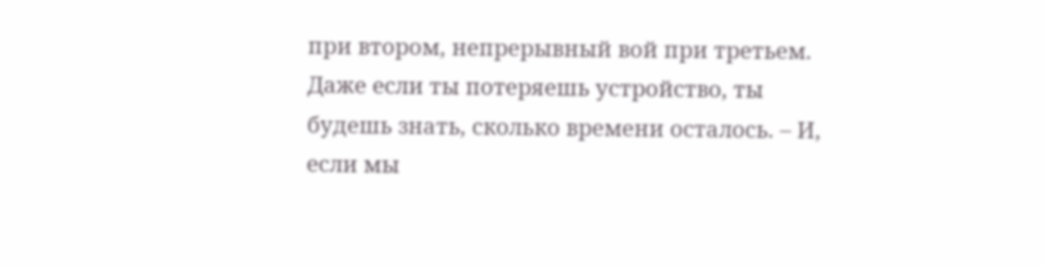при втором, непрерывный вой при третьем. Даже если ты потеряешь устройство, ты будешь знать, сколько времени осталось. – И, если мы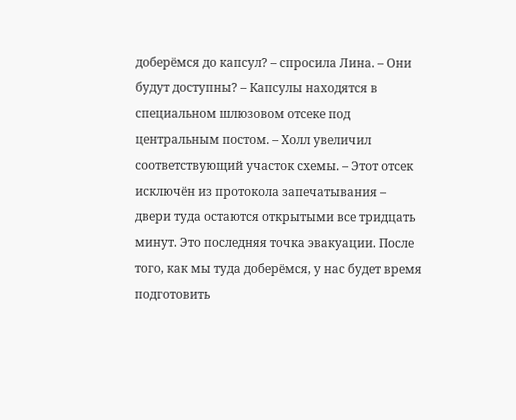доберёмся до капсул? – спросила Лина. – Они будут доступны? – Капсулы находятся в специальном шлюзовом отсеке под центральным постом. – Холл увеличил соответствующий участок схемы. – Этот отсек исключён из протокола запечатывания – двери туда остаются открытыми все тридцать минут. Это последняя точка эвакуации. После того, как мы туда доберёмся, у нас будет время подготовить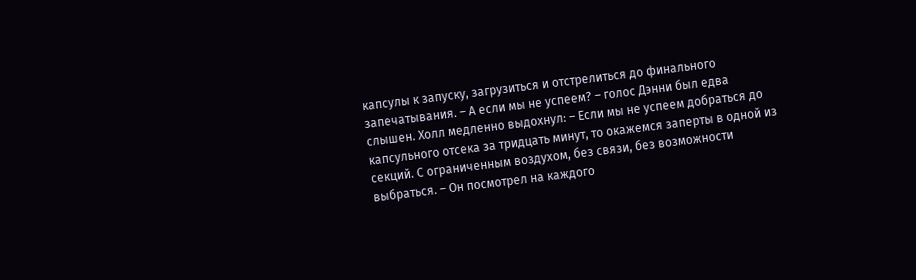капсулы к запуску, загрузиться и отстрелиться до финального запечатывания. – А если мы не успеем? – голос Дэнни был едва слышен. Холл медленно выдохнул: – Если мы не успеем добраться до капсульного отсека за тридцать минут, то окажемся заперты в одной из секций. С ограниченным воздухом, без связи, без возможности выбраться. – Он посмотрел на каждого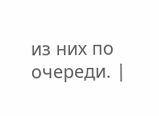из них по очереди. |